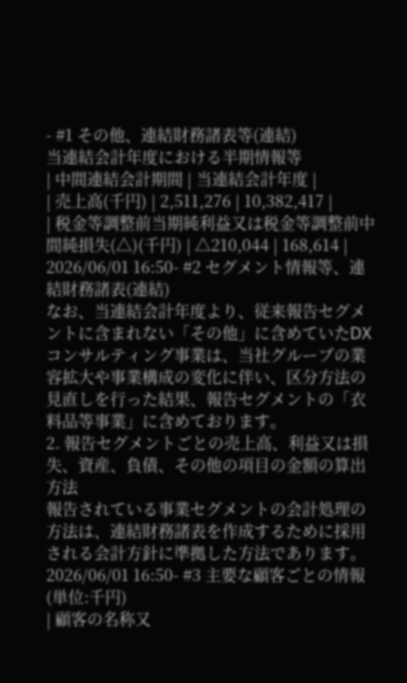- #1 その他、連結財務諸表等(連結)
当連結会計年度における半期情報等
| 中間連結会計期間 | 当連結会計年度 |
| 売上高(千円) | 2,511,276 | 10,382,417 |
| 税金等調整前当期純利益又は税金等調整前中間純損失(△)(千円) | △210,044 | 168,614 |
2026/06/01 16:50- #2 セグメント情報等、連結財務諸表(連結)
なお、当連結会計年度より、従来報告セグメントに含まれない「その他」に含めていたDXコンサルティング事業は、当社グループの業容拡大や事業構成の変化に伴い、区分方法の見直しを行った結果、報告セグメントの「衣料品等事業」に含めております。
2. 報告セグメントごとの売上高、利益又は損失、資産、負債、その他の項目の金額の算出方法
報告されている事業セグメントの会計処理の方法は、連結財務諸表を作成するために採用される会計方針に準拠した方法であります。
2026/06/01 16:50- #3 主要な顧客ごとの情報
(単位:千円)
| 顧客の名称又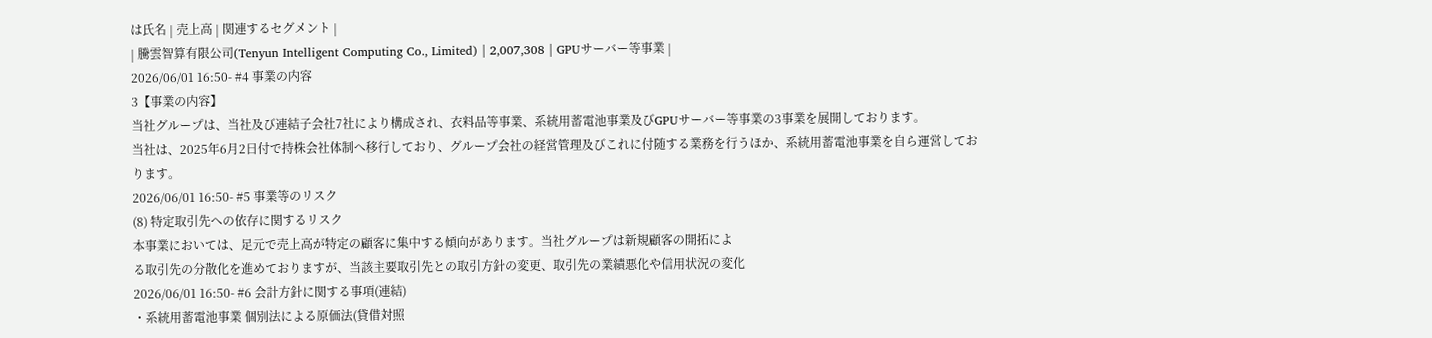は氏名 | 売上高 | 関連するセグメント |
| 騰雲智算有限公司(Tenyun Intelligent Computing Co., Limited) | 2,007,308 | GPUサーバー等事業 |
2026/06/01 16:50- #4 事業の内容
3【事業の内容】
当社グループは、当社及び連結子会社7社により構成され、衣料品等事業、系統用蓄電池事業及びGPUサーバー等事業の3事業を展開しております。
当社は、2025年6月2日付で持株会社体制へ移行しており、グループ会社の経営管理及びこれに付随する業務を行うほか、系統用蓄電池事業を自ら運営しております。
2026/06/01 16:50- #5 事業等のリスク
(8) 特定取引先への依存に関するリスク
本事業においては、足元で売上高が特定の顧客に集中する傾向があります。当社グループは新規顧客の開拓によ
る取引先の分散化を進めておりますが、当該主要取引先との取引方針の変更、取引先の業績悪化や信用状況の変化
2026/06/01 16:50- #6 会計方針に関する事項(連結)
・系統用蓄電池事業 個別法による原価法(貸借対照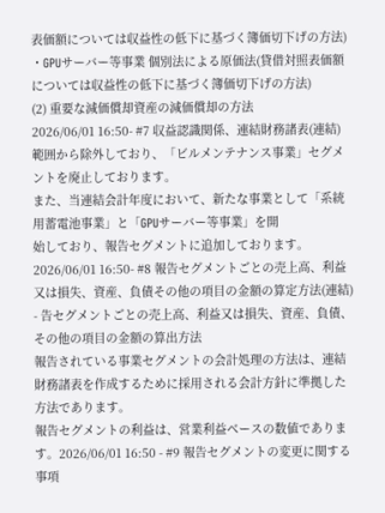表価額については収益性の低下に基づく簿価切下げの方法)
・GPUサーバー等事業 個別法による原価法(貸借対照表価額については収益性の低下に基づく簿価切下げの方法)
(2) 重要な減価償却資産の減価償却の方法
2026/06/01 16:50- #7 収益認識関係、連結財務諸表(連結)
範囲から除外しており、「ビルメンテナンス事業」セグメントを廃止しております。
また、当連結会計年度において、新たな事業として「系統用蓄電池事業」と「GPUサーバー等事業」を開
始しており、報告セグメントに追加しております。
2026/06/01 16:50- #8 報告セグメントごとの売上高、利益又は損失、資産、負債その他の項目の金額の算定方法(連結)
- 告セグメントごとの売上高、利益又は損失、資産、負債、その他の項目の金額の算出方法
報告されている事業セグメントの会計処理の方法は、連結財務諸表を作成するために採用される会計方針に準拠した方法であります。
報告セグメントの利益は、営業利益ベースの数値であります。2026/06/01 16:50 - #9 報告セグメントの変更に関する事項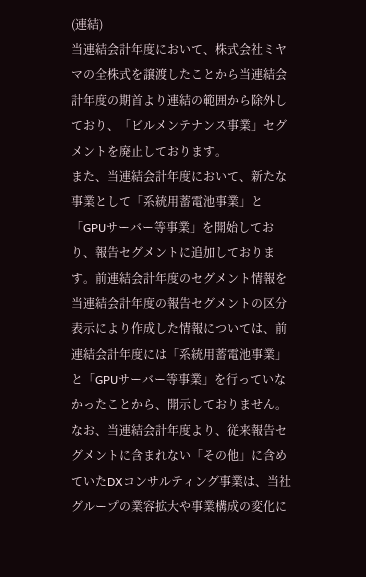(連結)
当連結会計年度において、株式会社ミヤマの全株式を譲渡したことから当連結会計年度の期首より連結の範囲から除外しており、「ビルメンテナンス事業」セグメントを廃止しております。
また、当連結会計年度において、新たな事業として「系統用蓄電池事業」と「GPUサーバー等事業」を開始しており、報告セグメントに追加しております。前連結会計年度のセグメント情報を当連結会計年度の報告セグメントの区分表示により作成した情報については、前連結会計年度には「系統用蓄電池事業」と「GPUサーバー等事業」を行っていなかったことから、開示しておりません。
なお、当連結会計年度より、従来報告セグメントに含まれない「その他」に含めていたDXコンサルティング事業は、当社グループの業容拡大や事業構成の変化に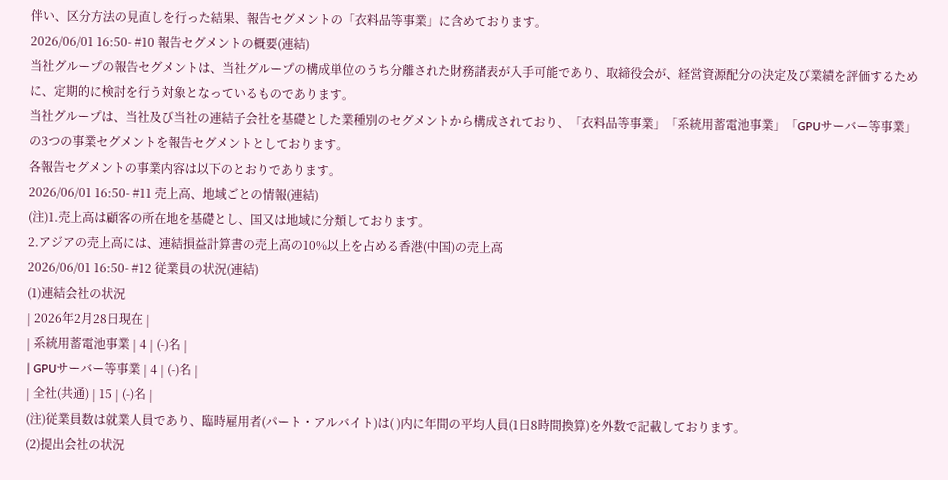伴い、区分方法の見直しを行った結果、報告セグメントの「衣料品等事業」に含めております。
2026/06/01 16:50- #10 報告セグメントの概要(連結)
当社グループの報告セグメントは、当社グループの構成単位のうち分離された財務諸表が入手可能であり、取締役会が、経営資源配分の決定及び業績を評価するために、定期的に検討を行う対象となっているものであります。
当社グループは、当社及び当社の連結子会社を基礎とした業種別のセグメントから構成されており、「衣料品等事業」「系統用蓄電池事業」「GPUサーバー等事業」の3つの事業セグメントを報告セグメントとしております。
各報告セグメントの事業内容は以下のとおりであります。
2026/06/01 16:50- #11 売上高、地域ごとの情報(連結)
(注)1.売上高は顧客の所在地を基礎とし、国又は地域に分類しております。
2.アジアの売上高には、連結損益計算書の売上高の10%以上を占める香港(中国)の売上高
2026/06/01 16:50- #12 従業員の状況(連結)
(1)連結会社の状況
| 2026年2月28日現在 |
| 系統用蓄電池事業 | 4 | (-)名 |
| GPUサーバー等事業 | 4 | (-)名 |
| 全社(共通) | 15 | (-)名 |
(注)従業員数は就業人員であり、臨時雇用者(パート・アルバイト)は( )内に年間の平均人員(1日8時間換算)を外数で記載しております。
(2)提出会社の状況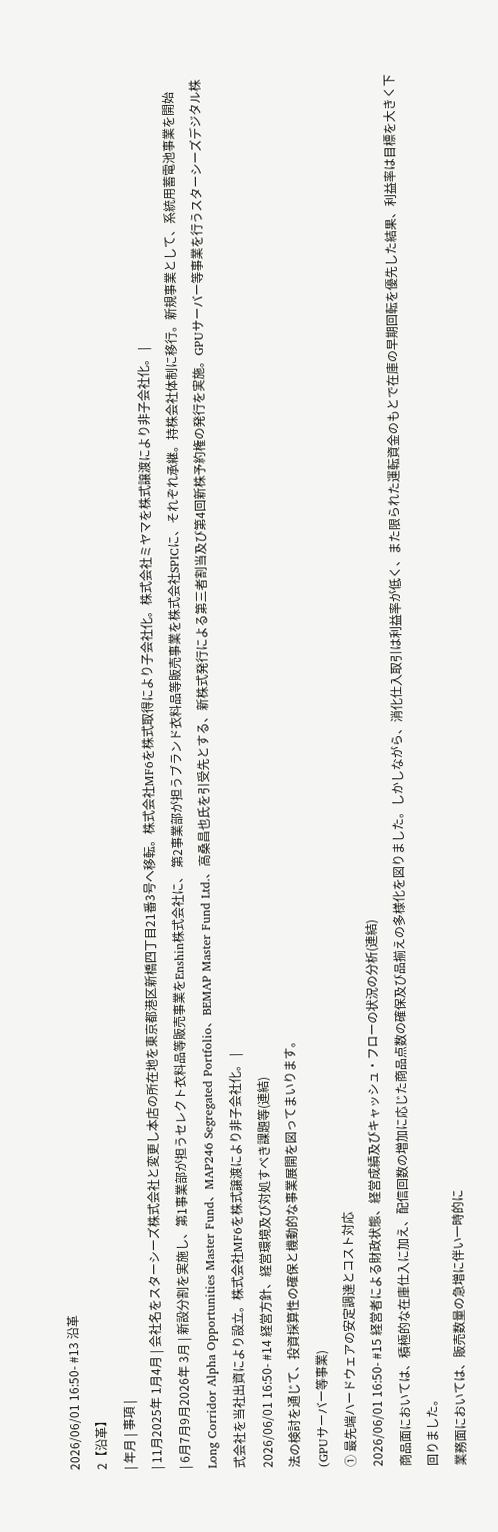2026/06/01 16:50- #13 沿革
2【沿革】
| 年月 | 事項 |
| 11月2025年 1月4月 | 会社名をスターシーズ株式会社と変更し本店の所在地を東京都港区新橋四丁目21番3号へ移転。株式会社MF6を株式取得により子会社化。株式会社ミヤマを株式譲渡により非子会社化。 |
| 6月7月9月2026年 3月 | 新設分割を実施し、第1事業部が担うセレクト衣料品等販売事業をEnshin株式会社に、 第2事業部が担うブランド衣料品等販売事業を株式会社SPICに、それぞれ承継。持株会社体制に移行。新規事業として、系統用蓄電池事業を開始Long Corridor Alpha Opportunities Master Fund、MAP246 Segregated Portfolio、BEMAP Master Fund Ltd.、高桑昌也氏を引受先とする、新株式発行による第三者割当及び第4回新株予約権の発行を実施。GPUサーバー等事業を行うスターシーズデジタル株式会社を当社出資により設立。株式会社MF6を株式譲渡により非子会社化。 |
2026/06/01 16:50- #14 経営方針、経営環境及び対処すべき課題等(連結)
法の検討を通じて、投資採算性の確保と機動的な事業展開を図ってまいります。
(GPUサーバー等事業)
① 最先端ハードウェアの安定調達とコスト対応
2026/06/01 16:50- #15 経営者による財政状態、経営成績及びキャッシュ・フローの状況の分析(連結)
商品面においては、積極的な在庫仕入に加え、配信回数の増加に応じた商品点数の確保及び品揃えの多様化を図りました。しかしながら、消化仕入取引は利益率が低く、また限られた運転資金のもとで在庫の早期回転を優先した結果、利益率は目標を大きく下回りました。
業務面においては、販売数量の急増に伴い一時的に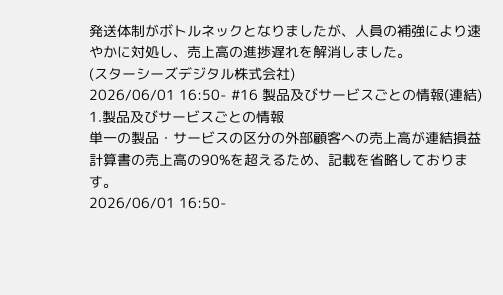発送体制がボトルネックとなりましたが、人員の補強により速やかに対処し、売上高の進捗遅れを解消しました。
(スターシーズデジタル株式会社)
2026/06/01 16:50- #16 製品及びサービスごとの情報(連結)
1.製品及びサービスごとの情報
単一の製品・サービスの区分の外部顧客への売上高が連結損益計算書の売上高の90%を超えるため、記載を省略しております。
2026/06/01 16:50-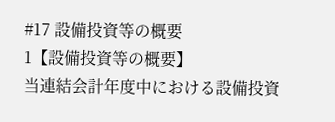#17 設備投資等の概要
1【設備投資等の概要】
当連結会計年度中における設備投資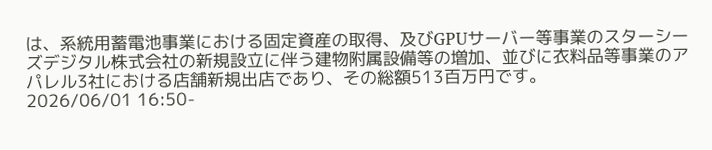は、系統用蓄電池事業における固定資産の取得、及びGPUサーバー等事業のスターシーズデジタル株式会社の新規設立に伴う建物附属設備等の増加、並びに衣料品等事業のアパレル3社における店舗新規出店であり、その総額513百万円です。
2026/06/01 16:50-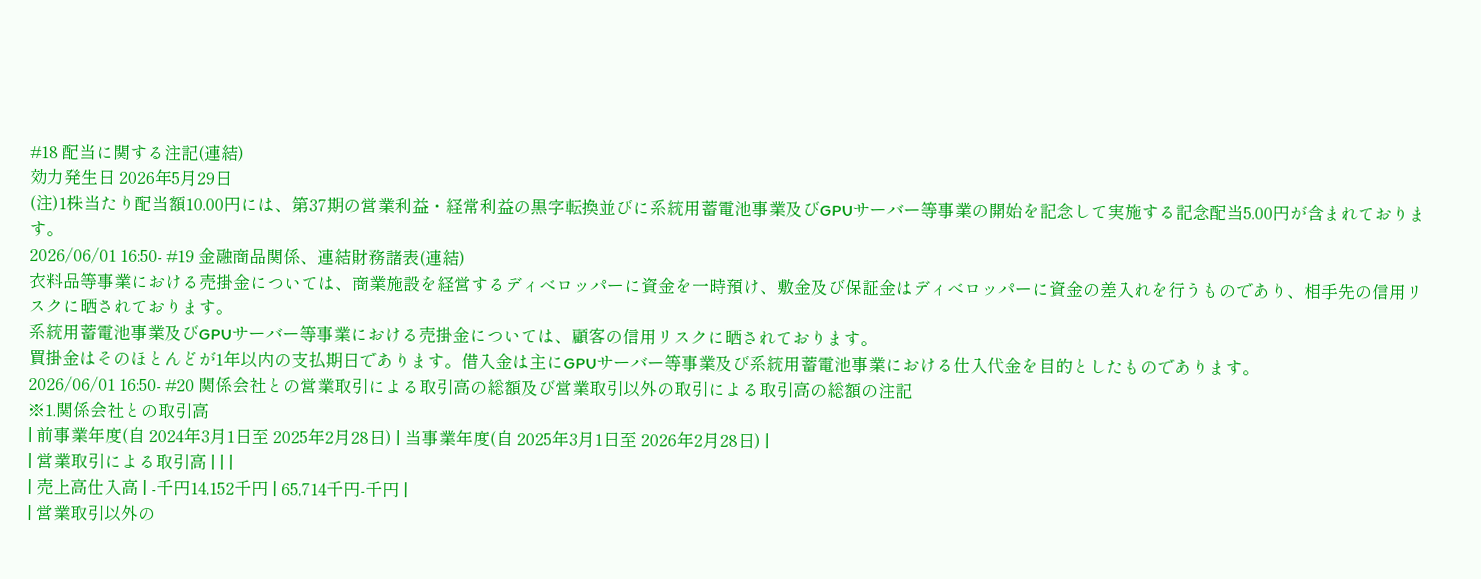#18 配当に関する注記(連結)
効力発生日 2026年5月29日
(注)1株当たり配当額10.00円には、第37期の営業利益・経常利益の黒字転換並びに系統用蓄電池事業及びGPUサーバー等事業の開始を記念して実施する記念配当5.00円が含まれております。
2026/06/01 16:50- #19 金融商品関係、連結財務諸表(連結)
衣料品等事業における売掛金については、商業施設を経営するディべロッパーに資金を一時預け、敷金及び保証金はディべロッパーに資金の差入れを行うものであり、相手先の信用リスクに晒されております。
系統用蓄電池事業及びGPUサーバー等事業における売掛金については、顧客の信用リスクに晒されております。
買掛金はそのほとんどが1年以内の支払期日であります。借入金は主にGPUサーバー等事業及び系統用蓄電池事業における仕入代金を目的としたものであります。
2026/06/01 16:50- #20 関係会社との営業取引による取引高の総額及び営業取引以外の取引による取引高の総額の注記
※1.関係会社との取引高
| 前事業年度(自 2024年3月1日至 2025年2月28日) | 当事業年度(自 2025年3月1日至 2026年2月28日) |
| 営業取引による取引高 | | |
| 売上高仕入高 | -千円14,152千円 | 65,714千円-千円 |
| 営業取引以外の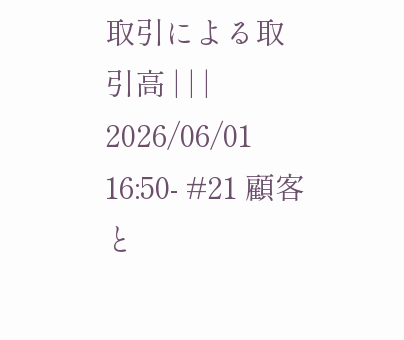取引による取引高 | | |
2026/06/01 16:50- #21 顧客と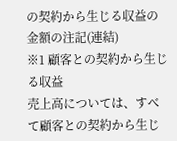の契約から生じる収益の金額の注記(連結)
※1 顧客との契約から生じる収益
売上高については、すべて顧客との契約から生じ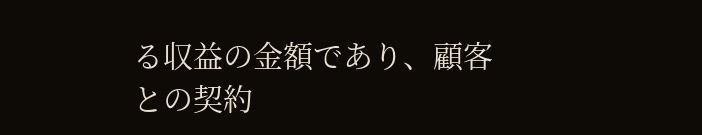る収益の金額であり、顧客との契約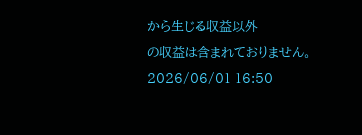から生じる収益以外
の収益は含まれておりません。
2026/06/01 16:50